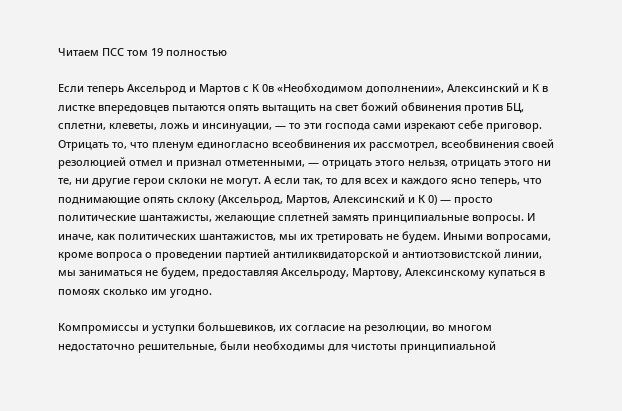Читаем ПСС том 19 полностью

Если теперь Аксельрод и Мартов с К 0в «Необходимом дополнении», Алексинский и К в листке впередовцев пытаются опять вытащить на свет божий обвинения против БЦ, сплетни, клеветы, ложь и инсинуации, — то эти господа сами изрекают себе приговор. Отрицать то, что пленум единогласно всеобвинения их рассмотрел, всеобвинения своей резолюцией отмел и признал отметенными, — отрицать этого нельзя, отрицать этого ни те, ни другие герои склоки не могут. А если так, то для всех и каждого ясно теперь, что поднимающие опять склоку (Аксельрод, Мартов, Алексинский и К 0) — просто политические шантажисты, желающие сплетней замять принципиальные вопросы. И иначе, как политических шантажистов, мы их третировать не будем. Иными вопросами, кроме вопроса о проведении партией антиликвидаторской и антиотзовистской линии, мы заниматься не будем, предоставляя Аксельроду, Мартову, Алексинскому купаться в помоях сколько им угодно.

Компромиссы и уступки большевиков, их согласие на резолюции, во многом недостаточно решительные, были необходимы для чистоты принципиальной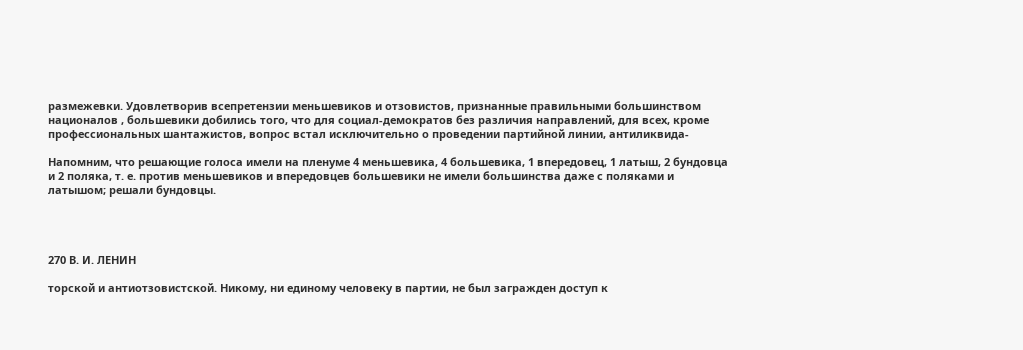размежевки. Удовлетворив всепретензии меньшевиков и отзовистов, признанные правильными большинством националов , большевики добились того, что для социал-демократов без различия направлений, для всех, кроме профессиональных шантажистов, вопрос встал исключительно о проведении партийной линии, антиликвида-

Напомним, что решающие голоса имели на пленуме 4 меньшевика, 4 большевика, 1 впередовец, 1 латыш, 2 бундовца и 2 поляка, т. е. против меньшевиков и впередовцев большевики не имели большинства даже с поляками и латышом; решали бундовцы.




270 В. И. ЛЕНИН

торской и антиотзовистской. Никому, ни единому человеку в партии, не был загражден доступ к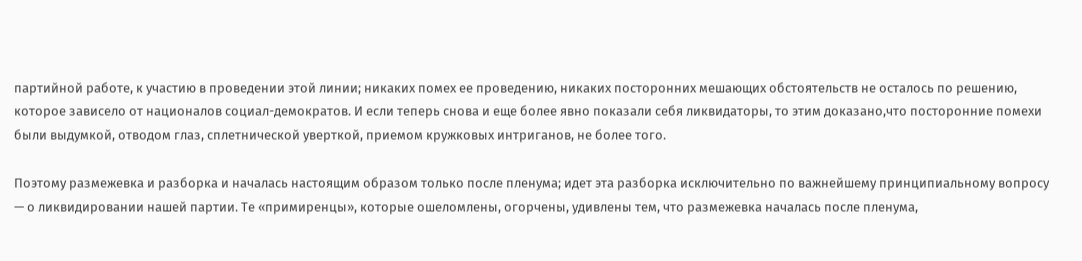партийной работе, к участию в проведении этой линии; никаких помех ее проведению, никаких посторонних мешающих обстоятельств не осталось по решению, которое зависело от националов социал-демократов. И если теперь снова и еще более явно показали себя ликвидаторы, то этим доказано,что посторонние помехи были выдумкой, отводом глаз, сплетнической уверткой, приемом кружковых интриганов, не более того.

Поэтому размежевка и разборка и началась настоящим образом только после пленума; идет эта разборка исключительно по важнейшему принципиальному вопросу — о ликвидировании нашей партии. Те «примиренцы», которые ошеломлены, огорчены, удивлены тем, что размежевка началась после пленума,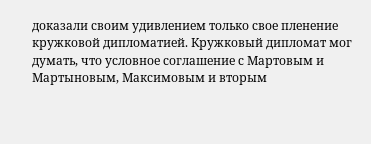доказали своим удивлением только свое пленение кружковой дипломатией. Кружковый дипломат мог думать, что условное соглашение с Мартовым и Мартыновым, Максимовым и вторым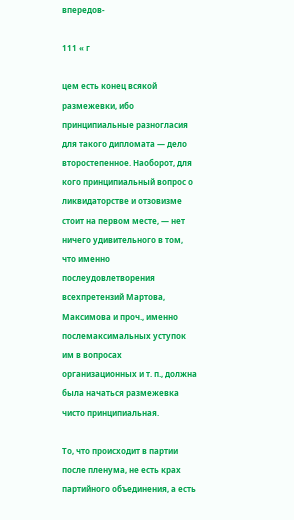впередов-

111 « г

цем есть конец всякой размежевки, ибо принципиальные разногласия для такого дипломата — дело второстепенное. Наоборот, для кого принципиальный вопрос о ликвидаторстве и отзовизме стоит на первом месте, — нет ничего удивительного в том, что именно послеудовлетворения всехпретензий Мартова, Максимова и проч., именно послемаксимальных уступок им в вопросах организационных и т. п., должна была начаться размежевка чисто принципиальная.

То, что происходит в партии после пленума, не есть крах партийного объединения, а есть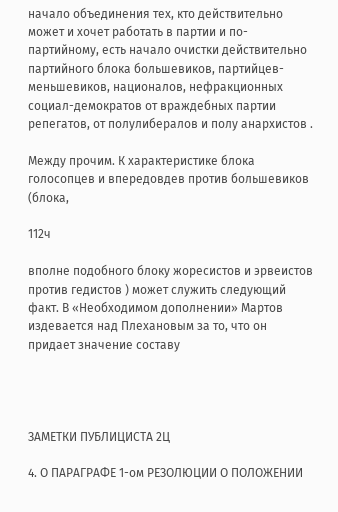начало объединения тех, кто действительно может и хочет работать в партии и по-партийному, есть начало очистки действительно партийного блока большевиков, партийцев-меньшевиков, националов, нефракционных социал-демократов от враждебных партии репегатов, от полулибералов и полу анархистов .

Между прочим. К характеристике блока голосопцев и впередовдев против большевиков (блока,

112ч

вполне подобного блоку жоресистов и эрвеистов против гедистов ) может служить следующий факт. В «Необходимом дополнении» Мартов издевается над Плехановым за то, что он придает значение составу




ЗАМЕТКИ ПУБЛИЦИСТА 2Ц

4. О ПАРАГРАФЕ 1-ом РЕЗОЛЮЦИИ О ПОЛОЖЕНИИ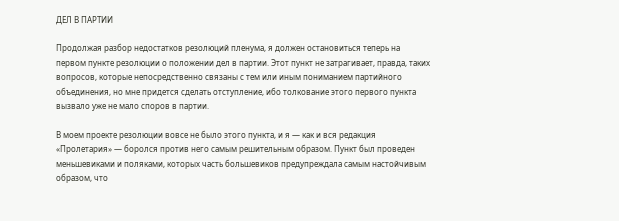ДЕЛ В ПАРТИИ

Продолжая разбор недостатков резолюций пленума, я должен остановиться теперь на первом пункте резолюции о положении дел в партии. Этот пункт не затрагивает, правда, таких вопросов, которые непосредственно связаны с тем или иным пониманием партийного объединения, но мне придется сделать отступление, ибо толкование этого первого пункта вызвало уже не мало споров в партии.

В моем проекте резолюции вовсе не было этого пункта, и я — как и вся редакция «Пролетария» — боролся против него самым решительным образом. Пункт был проведен меньшевиками и поляками, которых часть большевиков предупреждала самым настойчивым образом, что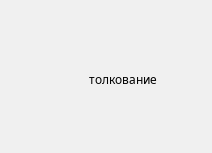толкование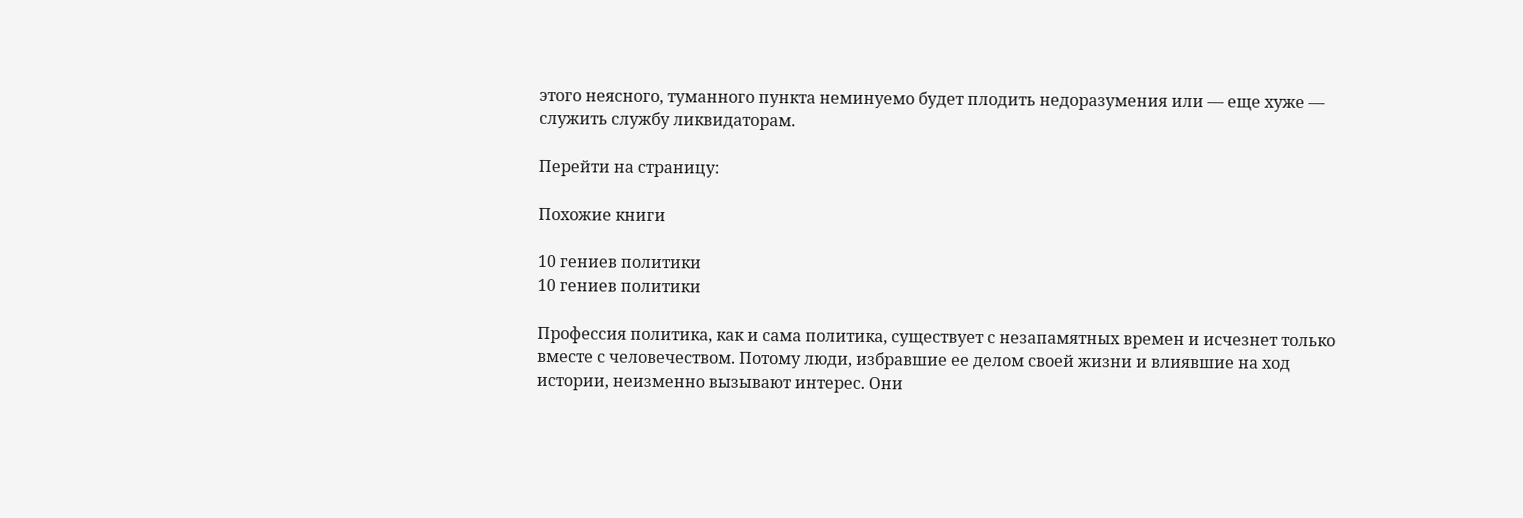этого неясного, туманного пункта неминуемо будет плодить недоразумения или — еще хуже — служить службу ликвидаторам.

Перейти на страницу:

Похожие книги

10 гениев политики
10 гениев политики

Профессия политика, как и сама политика, существует с незапамятных времен и исчезнет только вместе с человечеством. Потому люди, избравшие ее делом своей жизни и влиявшие на ход истории, неизменно вызывают интерес. Они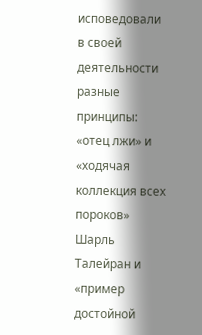исповедовали в своей деятельности разные принципы: «отец лжи» и «ходячая коллекция всех пороков» Шарль Талейран и «пример достойной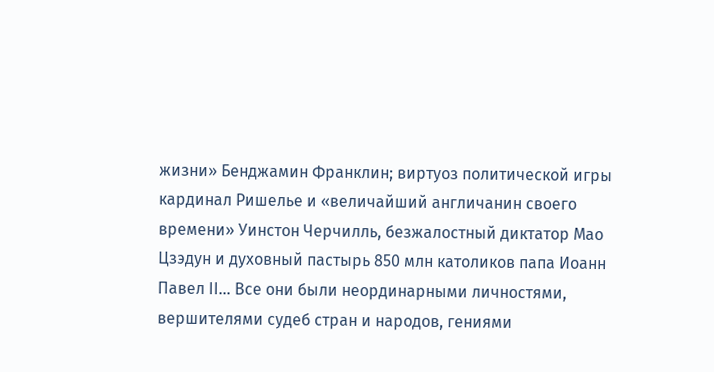жизни» Бенджамин Франклин; виртуоз политической игры кардинал Ришелье и «величайший англичанин своего времени» Уинстон Черчилль, безжалостный диктатор Мао Цзэдун и духовный пастырь 850 млн католиков папа Иоанн Павел II… Все они были неординарными личностями, вершителями судеб стран и народов, гениями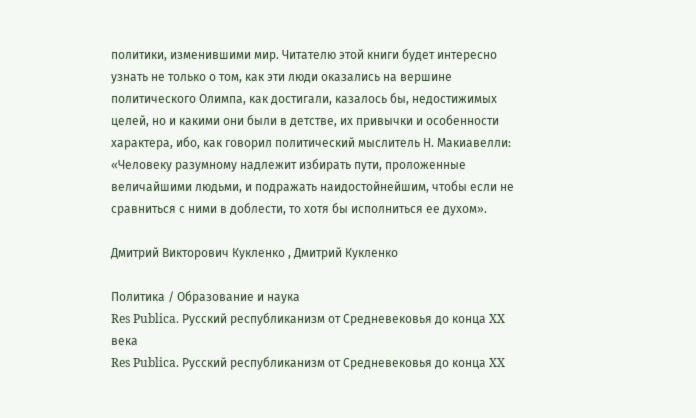политики, изменившими мир. Читателю этой книги будет интересно узнать не только о том, как эти люди оказались на вершине политического Олимпа, как достигали, казалось бы, недостижимых целей, но и какими они были в детстве, их привычки и особенности характера, ибо, как говорил политический мыслитель Н. Макиавелли: «Человеку разумному надлежит избирать пути, проложенные величайшими людьми, и подражать наидостойнейшим, чтобы если не сравниться с ними в доблести, то хотя бы исполниться ее духом».

Дмитрий Викторович Кукленко , Дмитрий Кукленко

Политика / Образование и наука
Res Publica. Русский республиканизм от Средневековья до конца XX века
Res Publica. Русский республиканизм от Средневековья до конца XX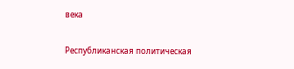века

Республиканская политическая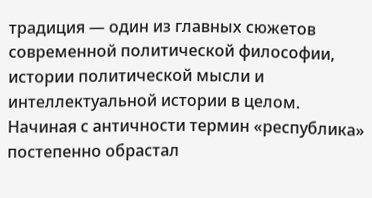традиция — один из главных сюжетов современной политической философии, истории политической мысли и интеллектуальной истории в целом. Начиная с античности термин «республика» постепенно обрастал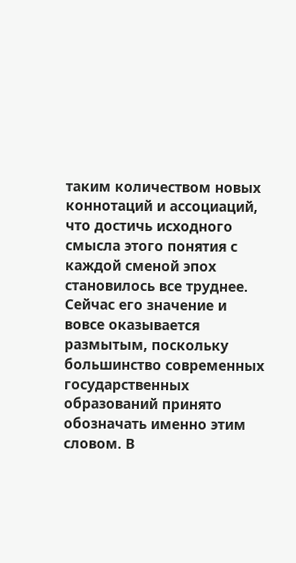таким количеством новых коннотаций и ассоциаций, что достичь исходного смысла этого понятия с каждой сменой эпох становилось все труднее. Сейчас его значение и вовсе оказывается размытым, поскольку большинство современных государственных образований принято обозначать именно этим словом. В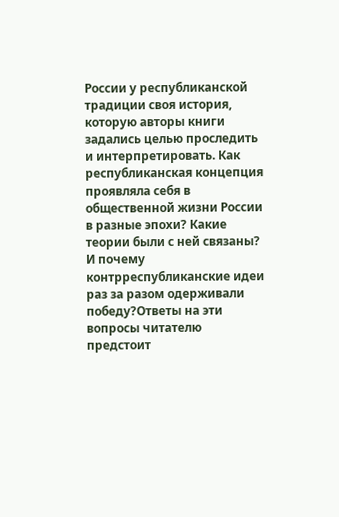России у республиканской традиции своя история, которую авторы книги задались целью проследить и интерпретировать. Как республиканская концепция проявляла себя в общественной жизни России в разные эпохи? Какие теории были с ней связаны? И почему контрреспубликанские идеи раз за разом одерживали победу?Ответы на эти вопросы читателю предстоит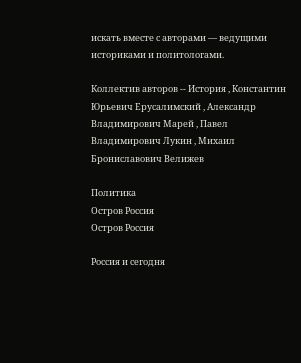искать вместе с авторами — ведущими историками и политологами.

Коллектив авторов -- История , Константин Юрьевич Ерусалимский , Александр Владимирович Марей , Павел Владимирович Лукин , Михаил Брониславович Велижев

Политика
Остров Россия
Остров Россия

Россия и сегодня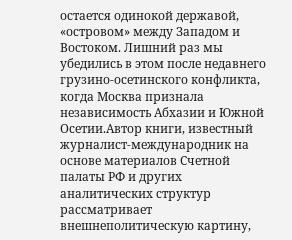остается одинокой державой, «островом» между Западом и Востоком. Лишний раз мы убедились в этом после недавнего грузино-осетинского конфликта, когда Москва признала независимость Абхазии и Южной Осетии.Автор книги, известный журналист-международник на основе материалов Счетной палаты РФ и других аналитических структур рассматривает внешнеполитическую картину,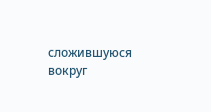сложившуюся вокруг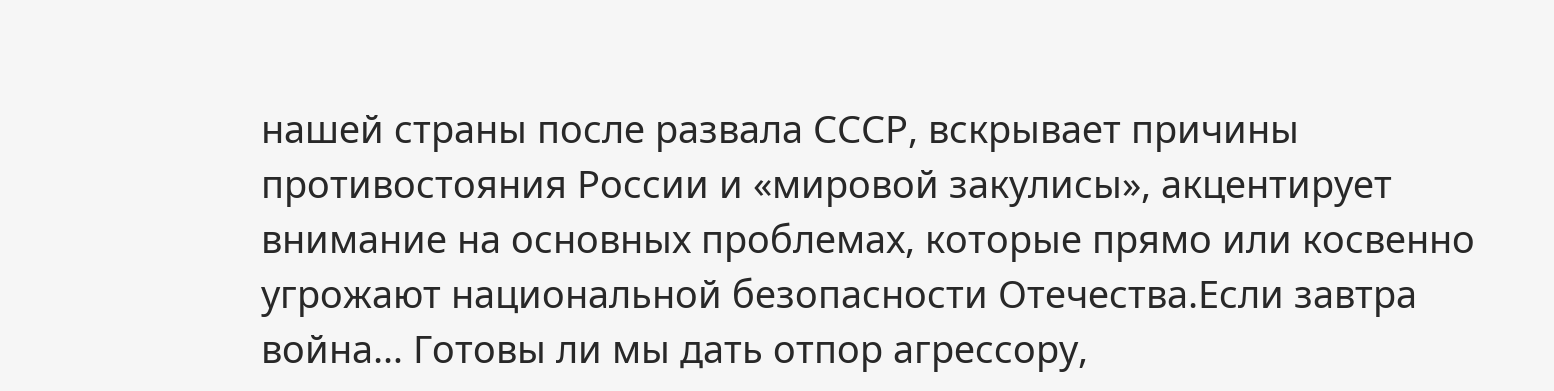нашей страны после развала СССР, вскрывает причины противостояния России и «мировой закулисы», акцентирует внимание на основных проблемах, которые прямо или косвенно угрожают национальной безопасности Отечества.Если завтра война… Готовы ли мы дать отпор агрессору,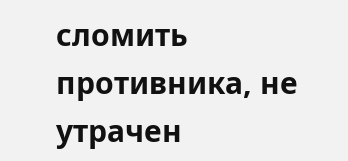сломить противника, не утрачен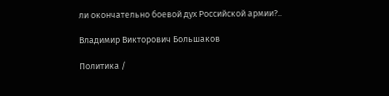ли окончательно боевой дух Российской армии?..

Владимир Викторович Большаков

Политика /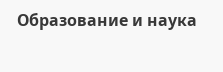Образование и наука